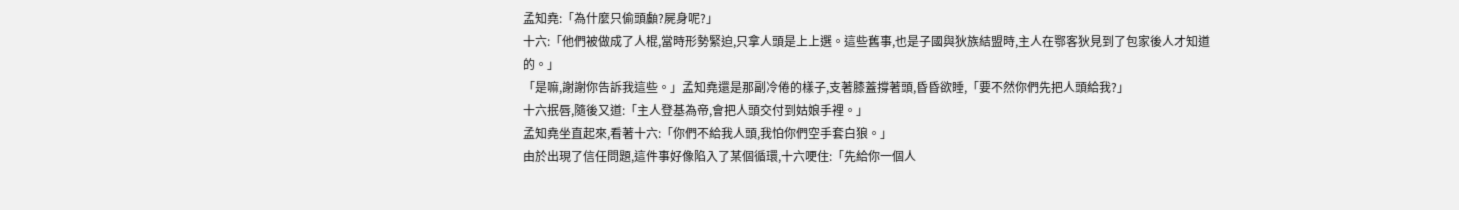孟知堯:「為什麼只偷頭顱?屍身呢?」
十六:「他們被做成了人棍,當時形勢緊迫,只拿人頭是上上選。這些舊事,也是子國與狄族結盟時,主人在鄂客狄見到了包家後人才知道的。」
「是嘛,謝謝你告訴我這些。」孟知堯還是那副冷倦的樣子,支著膝蓋撐著頭,昏昏欲睡,「要不然你們先把人頭給我?」
十六抿唇,隨後又道:「主人登基為帝,會把人頭交付到姑娘手裡。」
孟知堯坐直起來,看著十六:「你們不給我人頭,我怕你們空手套白狼。」
由於出現了信任問題,這件事好像陷入了某個循環,十六哽住:「先給你一個人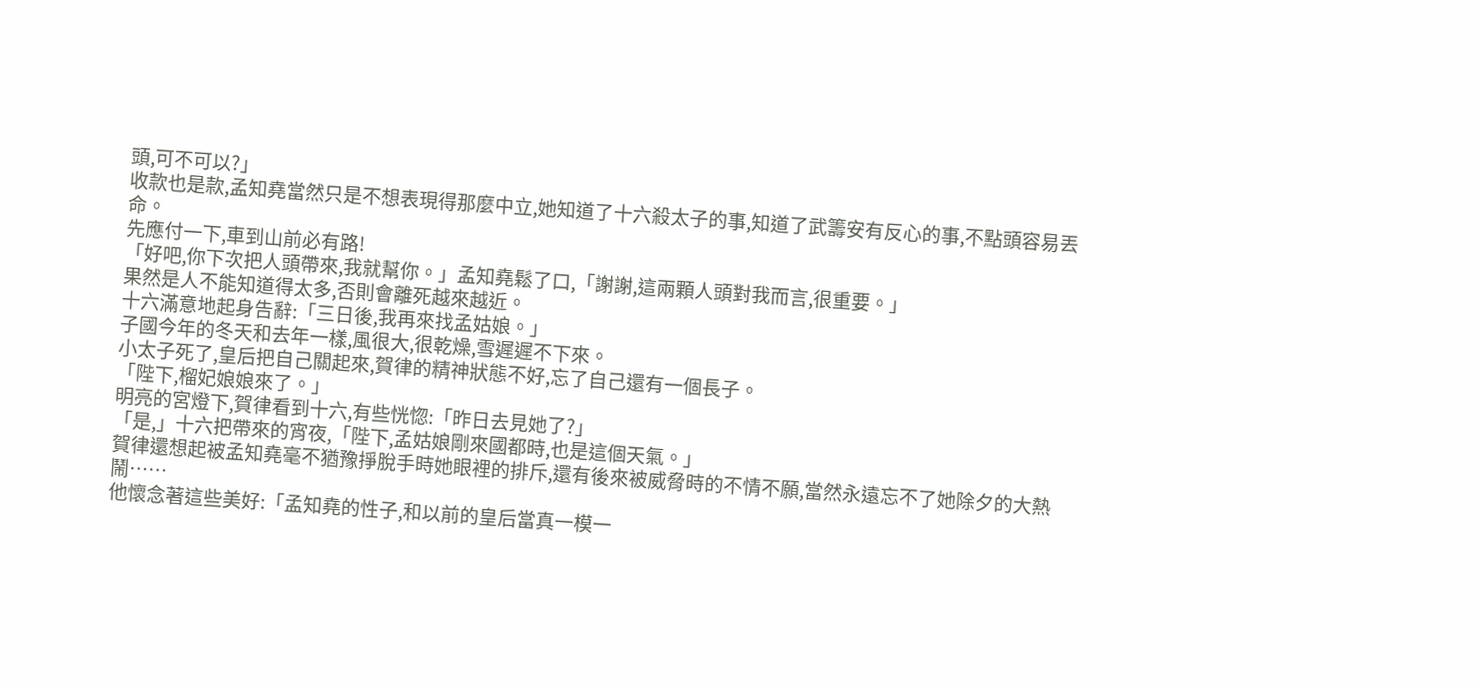頭,可不可以?」
收款也是款,孟知堯當然只是不想表現得那麼中立,她知道了十六殺太子的事,知道了武籌安有反心的事,不點頭容易丟命。
先應付一下,車到山前必有路!
「好吧,你下次把人頭帶來,我就幫你。」孟知堯鬆了口,「謝謝,這兩顆人頭對我而言,很重要。」
果然是人不能知道得太多,否則會離死越來越近。
十六滿意地起身告辭:「三日後,我再來找孟姑娘。」
子國今年的冬天和去年一樣,風很大,很乾燥,雪遲遲不下來。
小太子死了,皇后把自己關起來,賀律的精神狀態不好,忘了自己還有一個長子。
「陛下,榴妃娘娘來了。」
明亮的宮燈下,賀律看到十六,有些恍惚:「昨日去見她了?」
「是,」十六把帶來的宵夜,「陛下,孟姑娘剛來國都時,也是這個天氣。」
賀律還想起被孟知堯毫不猶豫掙脫手時她眼裡的排斥,還有後來被威脅時的不情不願,當然永遠忘不了她除夕的大熱鬧……
他懷念著這些美好:「孟知堯的性子,和以前的皇后當真一模一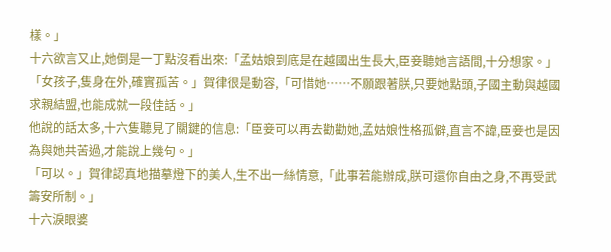樣。」
十六欲言又止,她倒是一丁點沒看出來:「孟姑娘到底是在越國出生長大,臣妾聽她言語間,十分想家。」
「女孩子,隻身在外,確實孤苦。」賀律很是動容,「可惜她……不願跟著朕,只要她點頭,子國主動與越國求親結盟,也能成就一段佳話。」
他說的話太多,十六隻聽見了關鍵的信息:「臣妾可以再去勸勸她,孟姑娘性格孤僻,直言不諱,臣妾也是因為與她共苦過,才能說上幾句。」
「可以。」賀律認真地描摹燈下的美人,生不出一絲情意,「此事若能辦成,朕可還你自由之身,不再受武籌安所制。」
十六淚眼婆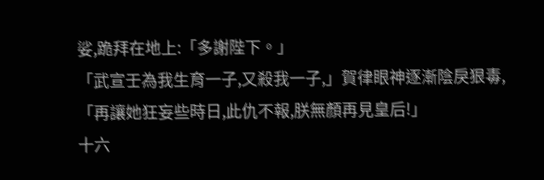娑,跪拜在地上:「多謝陛下。」
「武宣壬為我生育一子,又殺我一子,」賀律眼神逐漸陰戾狠毒,「再讓她狂妄些時日,此仇不報,朕無顏再見皇后!」
十六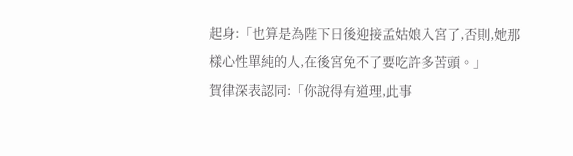起身:「也算是為陛下日後迎接孟姑娘入宮了,否則,她那樣心性單純的人,在後宮免不了要吃許多苦頭。」
賀律深表認同:「你說得有道理,此事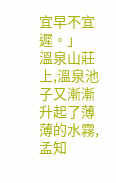宜早不宜遲。」
溫泉山莊上,溫泉池子又漸漸升起了薄薄的水霧,孟知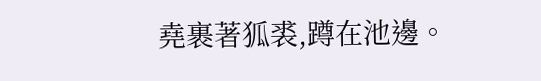堯裹著狐裘,蹲在池邊。